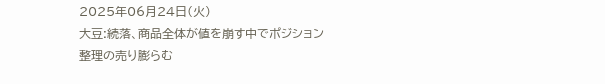2025年06月24日(火)
大豆:続落、商品全体が値を崩す中でポジション整理の売り膨らむ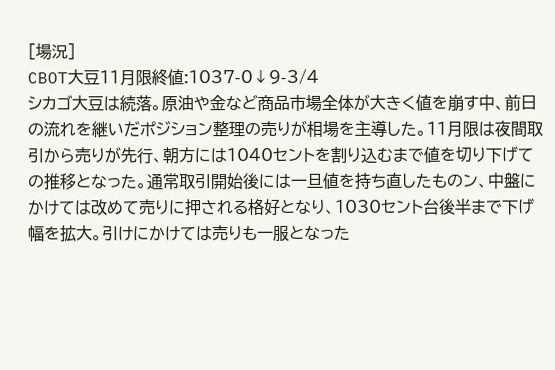[場況]
CBOT大豆11月限終値:1037-0↓9-3/4
シカゴ大豆は続落。原油や金など商品市場全体が大きく値を崩す中、前日の流れを継いだポジション整理の売りが相場を主導した。11月限は夜間取引から売りが先行、朝方には1040セントを割り込むまで値を切り下げての推移となった。通常取引開始後には一旦値を持ち直したものン、中盤にかけては改めて売りに押される格好となり、1030セント台後半まで下げ幅を拡大。引けにかけては売りも一服となった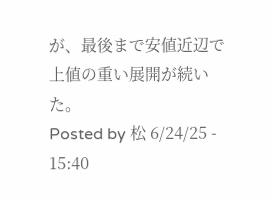が、最後まで安値近辺で上値の重い展開が続いた。
Posted by 松 6/24/25 - 15:40